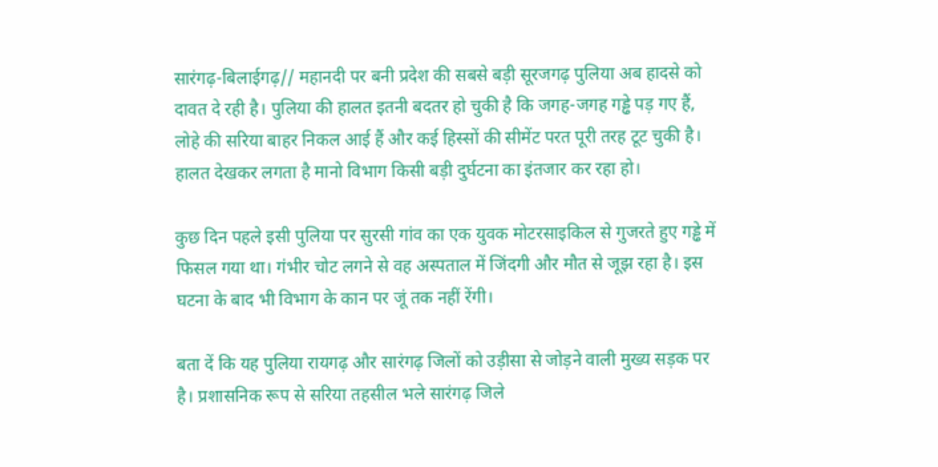सारंगढ़-बिलाईगढ़// महानदी पर बनी प्रदेश की सबसे बड़ी सूरजगढ़ पुलिया अब हादसे को दावत दे रही है। पुलिया की हालत इतनी बदतर हो चुकी है कि जगह-जगह गड्ढे पड़ गए हैं, लोहे की सरिया बाहर निकल आई हैं और कई हिस्सों की सीमेंट परत पूरी तरह टूट चुकी है। हालत देखकर लगता है मानो विभाग किसी बड़ी दुर्घटना का इंतजार कर रहा हो।

कुछ दिन पहले इसी पुलिया पर सुरसी गांव का एक युवक मोटरसाइकिल से गुजरते हुए गड्ढे में फिसल गया था। गंभीर चोट लगने से वह अस्पताल में जिंदगी और मौत से जूझ रहा है। इस घटना के बाद भी विभाग के कान पर जूं तक नहीं रेंगी।

बता दें कि यह पुलिया रायगढ़ और सारंगढ़ जिलों को उड़ीसा से जोड़ने वाली मुख्य सड़क पर है। प्रशासनिक रूप से सरिया तहसील भले सारंगढ़ जिले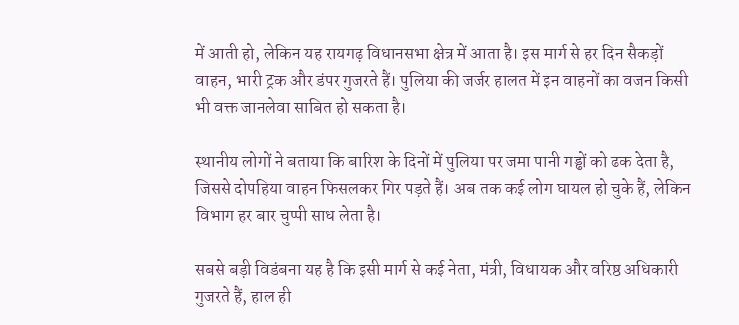में आती हो, लेकिन यह रायगढ़ विधानसभा क्षेत्र में आता है। इस मार्ग से हर दिन सैकड़ों वाहन, भारी ट्रक और डंपर गुजरते हैं। पुलिया की जर्जर हालत में इन वाहनों का वजन किसी भी वक्त जानलेवा साबित हो सकता है।

स्थानीय लोगों ने बताया कि बारिश के दिनों में पुलिया पर जमा पानी गड्ढों को ढक देता है, जिससे दोपहिया वाहन फिसलकर गिर पड़ते हैं। अब तक कई लोग घायल हो चुके हैं, लेकिन विभाग हर बार चुप्पी साध लेता है।

सबसे बड़ी विडंबना यह है कि इसी मार्ग से कई नेता, मंत्री, विधायक और वरिष्ठ अधिकारी गुजरते हैं, हाल ही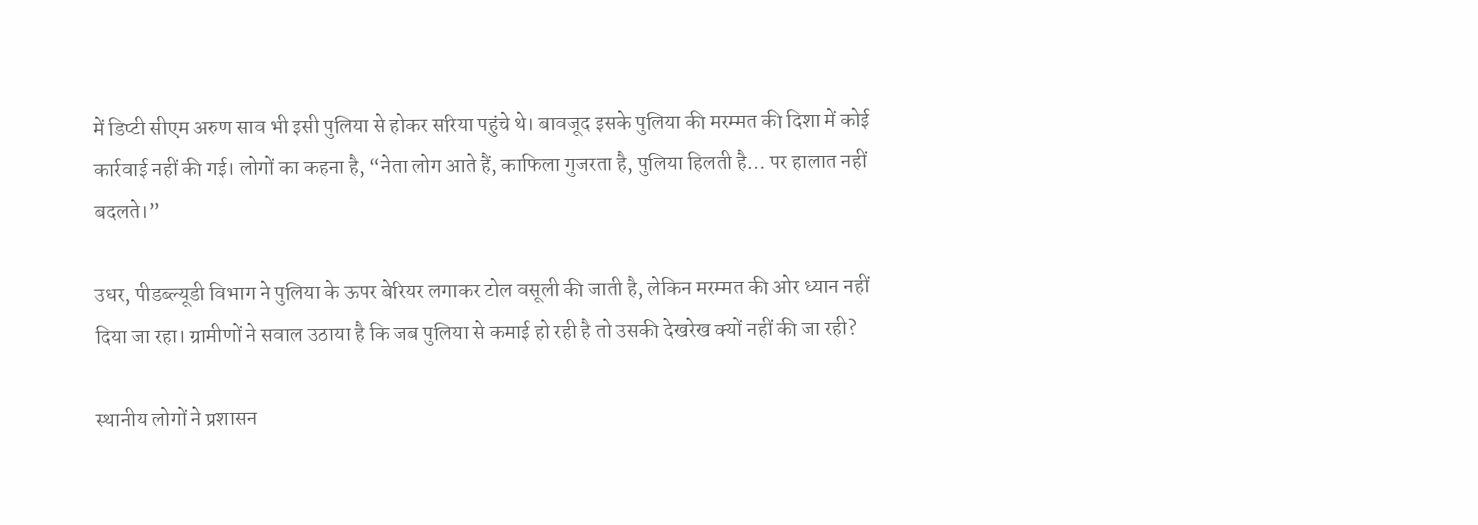में डिप्टी सीएम अरुण साव भी इसी पुलिया से होकर सरिया पहुंचे थे। बावजूद इसके पुलिया की मरम्मत की दिशा में कोई कार्रवाई नहीं की गई। लोगों का कहना है, “नेता लोग आते हैं, काफिला गुजरता है, पुलिया हिलती है… पर हालात नहीं बदलते।”

उधर, पीडब्ल्यूडी विभाग ने पुलिया के ऊपर बेरियर लगाकर टोल वसूली की जाती है, लेकिन मरम्मत की ओर ध्यान नहीं दिया जा रहा। ग्रामीणों ने सवाल उठाया है कि जब पुलिया से कमाई हो रही है तो उसकी देखरेख क्यों नहीं की जा रही?

स्थानीय लोगों ने प्रशासन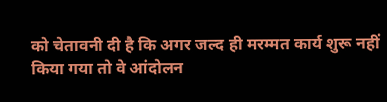को चेतावनी दी है कि अगर जल्द ही मरम्मत कार्य शुरू नहीं किया गया तो वे आंदोलन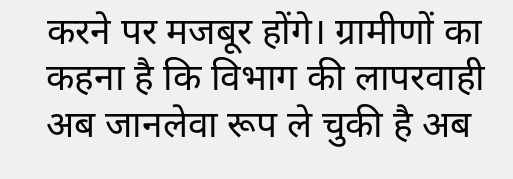करने पर मजबूर होंगे। ग्रामीणों का कहना है कि विभाग की लापरवाही अब जानलेवा रूप ले चुकी है अब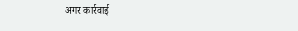अगर कार्रवाई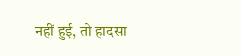नहीं हुई, तो हादसा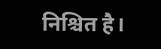निश्चित है।